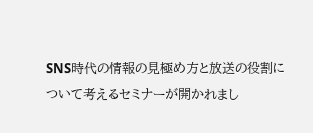SNS時代の情報の見極め方と放送の役割について考えるセミナーが開かれまし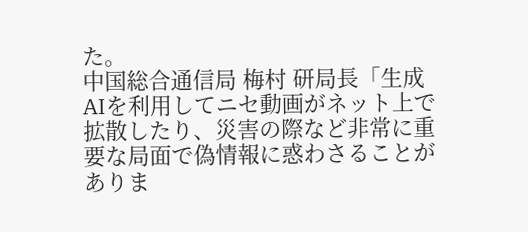た。
中国総合通信局 梅村 研局長「生成AIを利用してニセ動画がネット上で拡散したり、災害の際など非常に重要な局面で偽情報に惑わさることがありま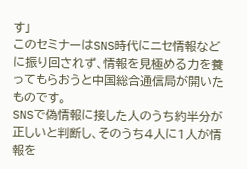す」
このセミナーはSNS時代にニセ情報などに振り回されず、情報を見極める力を養ってもらおうと中国総合通信局が開いたものです。
SNSで偽情報に接した人のうち約半分が正しいと判断し、そのうち4人に1人が情報を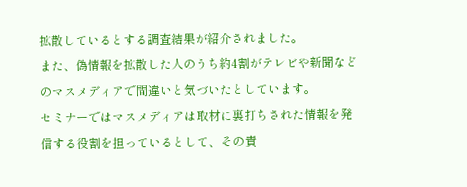拡散しているとする調査結果が紹介されました。
また、偽情報を拡散した人のうち約4割がテレビや新聞などのマスメディアで間違いと気づいたとしています。
セミナーではマスメディアは取材に裏打ちされた情報を発信する役割を担っているとして、その責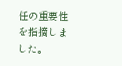任の重要性を指摘しました。